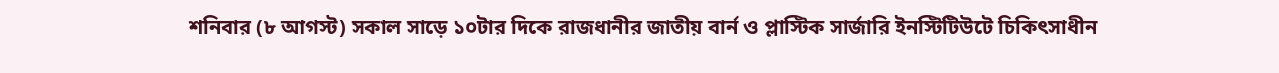শনিবার (৮ আগস্ট) সকাল সাড়ে ১০টার দিকে রাজধানীর জাতীয় বার্ন ও প্লাস্টিক সার্জারি ইনস্টিটিউটে চিকিৎসাধীন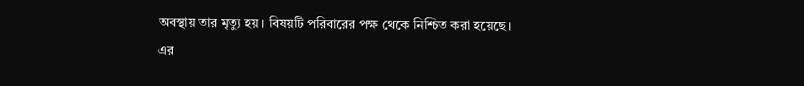অবস্থায় তার মৃত্যু হয়। বিষয়টি পরিবারের পক্ষ থেকে নিশ্চিত করা হয়েছে।
এর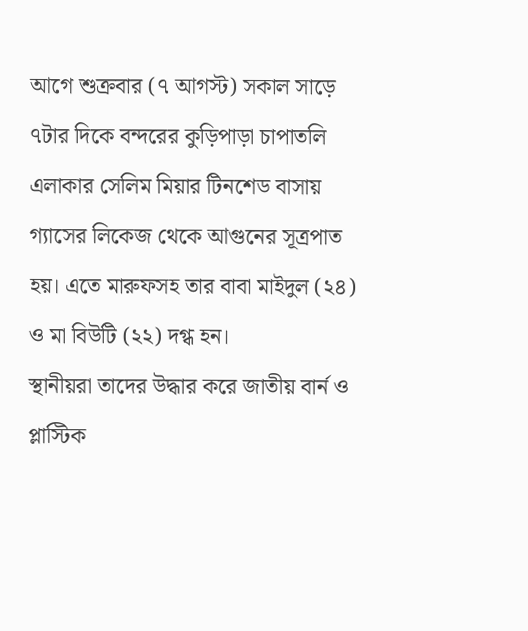আগে শুক্রবার (৭ আগস্ট) সকাল সাড়ে ৭টার দিকে বন্দরের কুড়িপাড়া চাপাতলি এলাকার সেলিম মিয়ার টিনশেড বাসায় গ্যাসের লিকেজ থেকে আগুনের সূত্রপাত হয়। এতে মারুফসহ তার বাবা মাইদুল (২৪) ও মা বিউটি (২২) দগ্ধ হন।
স্থানীয়রা তাদের উদ্ধার করে জাতীয় বার্ন ও প্লাস্টিক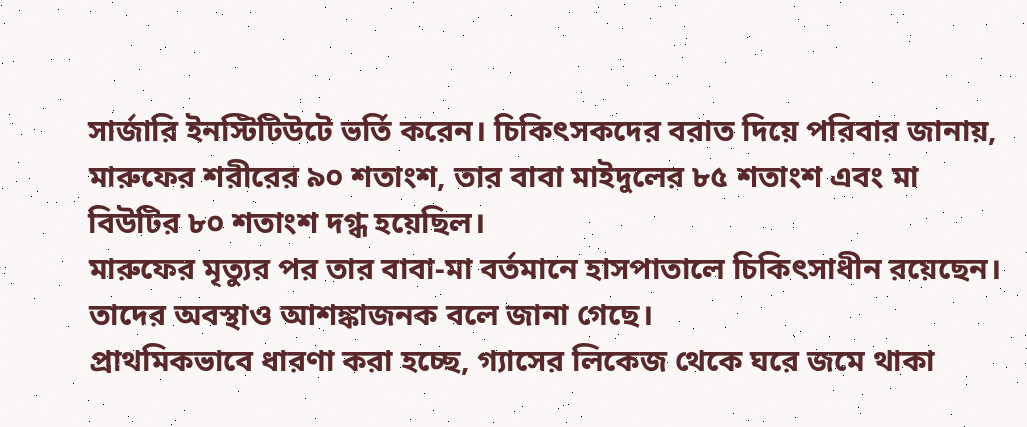সার্জারি ইনস্টিটিউটে ভর্তি করেন। চিকিৎসকদের বরাত দিয়ে পরিবার জানায়, মারুফের শরীরের ৯০ শতাংশ, তার বাবা মাইদুলের ৮৫ শতাংশ এবং মা বিউটির ৮০ শতাংশ দগ্ধ হয়েছিল।
মারুফের মৃত্যুর পর তার বাবা-মা বর্তমানে হাসপাতালে চিকিৎসাধীন রয়েছেন। তাদের অবস্থাও আশঙ্কাজনক বলে জানা গেছে।
প্রাথমিকভাবে ধারণা করা হচ্ছে, গ্যাসের লিকেজ থেকে ঘরে জমে থাকা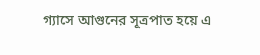গ্যাসে আগুনের সূত্রপাত হয়ে এ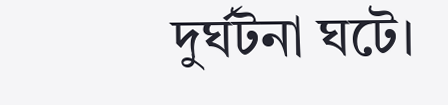দুর্ঘটনা ঘটে।